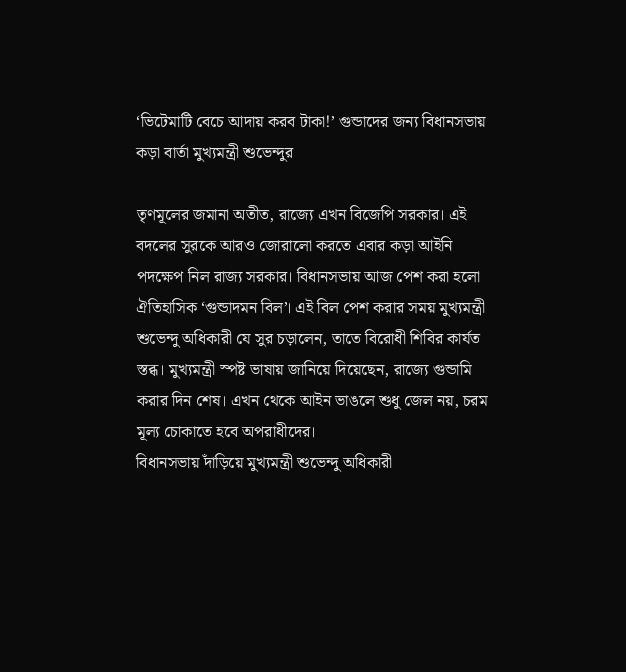‘ভিটেমাটি বেচে আদায় করব টাকা!’ গুন্ডাদের জন্য বিধানসভায় কড়া বার্তা মুখ্যমন্ত্রী শুভেন্দুর

তৃণমূলের জমানা অতীত, রাজ্যে এখন বিজেপি সরকার। এই বদলের সুরকে আরও জোরালো করতে এবার কড়া আইনি পদক্ষেপ নিল রাজ্য সরকার। বিধানসভায় আজ পেশ করা হলো ঐতিহাসিক ‘গুন্ডাদমন বিল’। এই বিল পেশ করার সময় মুখ্যমন্ত্রী শুভেন্দু অধিকারী যে সুর চড়ালেন, তাতে বিরোধী শিবির কার্যত স্তব্ধ। মুখ্যমন্ত্রী স্পষ্ট ভাষায় জানিয়ে দিয়েছেন, রাজ্যে গুন্ডামি করার দিন শেষ। এখন থেকে আইন ভাঙলে শুধু জেল নয়, চরম মূল্য চোকাতে হবে অপরাধীদের।
বিধানসভায় দাঁড়িয়ে মুখ্যমন্ত্রী শুভেন্দু অধিকারী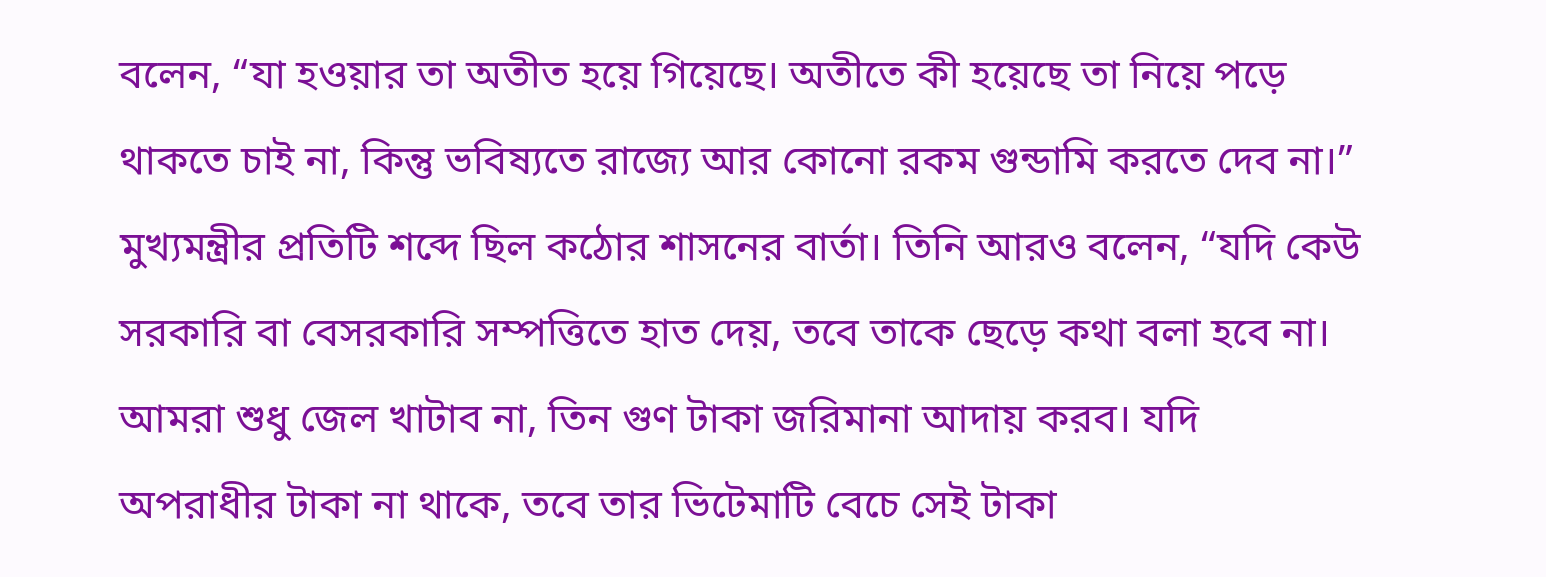বলেন, “যা হওয়ার তা অতীত হয়ে গিয়েছে। অতীতে কী হয়েছে তা নিয়ে পড়ে থাকতে চাই না, কিন্তু ভবিষ্যতে রাজ্যে আর কোনো রকম গুন্ডামি করতে দেব না।” মুখ্যমন্ত্রীর প্রতিটি শব্দে ছিল কঠোর শাসনের বার্তা। তিনি আরও বলেন, “যদি কেউ সরকারি বা বেসরকারি সম্পত্তিতে হাত দেয়, তবে তাকে ছেড়ে কথা বলা হবে না। আমরা শুধু জেল খাটাব না, তিন গুণ টাকা জরিমানা আদায় করব। যদি অপরাধীর টাকা না থাকে, তবে তার ভিটেমাটি বেচে সেই টাকা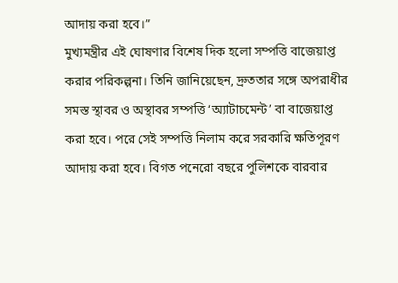আদায় করা হবে।”
মুখ্যমন্ত্রীর এই ঘোষণার বিশেষ দিক হলো সম্পত্তি বাজেয়াপ্ত করার পরিকল্পনা। তিনি জানিয়েছেন, দ্রুততার সঙ্গে অপরাধীর সমস্ত স্থাবর ও অস্থাবর সম্পত্তি ‘অ্যাটাচমেন্ট’ বা বাজেয়াপ্ত করা হবে। পরে সেই সম্পত্তি নিলাম করে সরকারি ক্ষতিপূরণ আদায় করা হবে। বিগত পনেরো বছরে পুলিশকে বারবার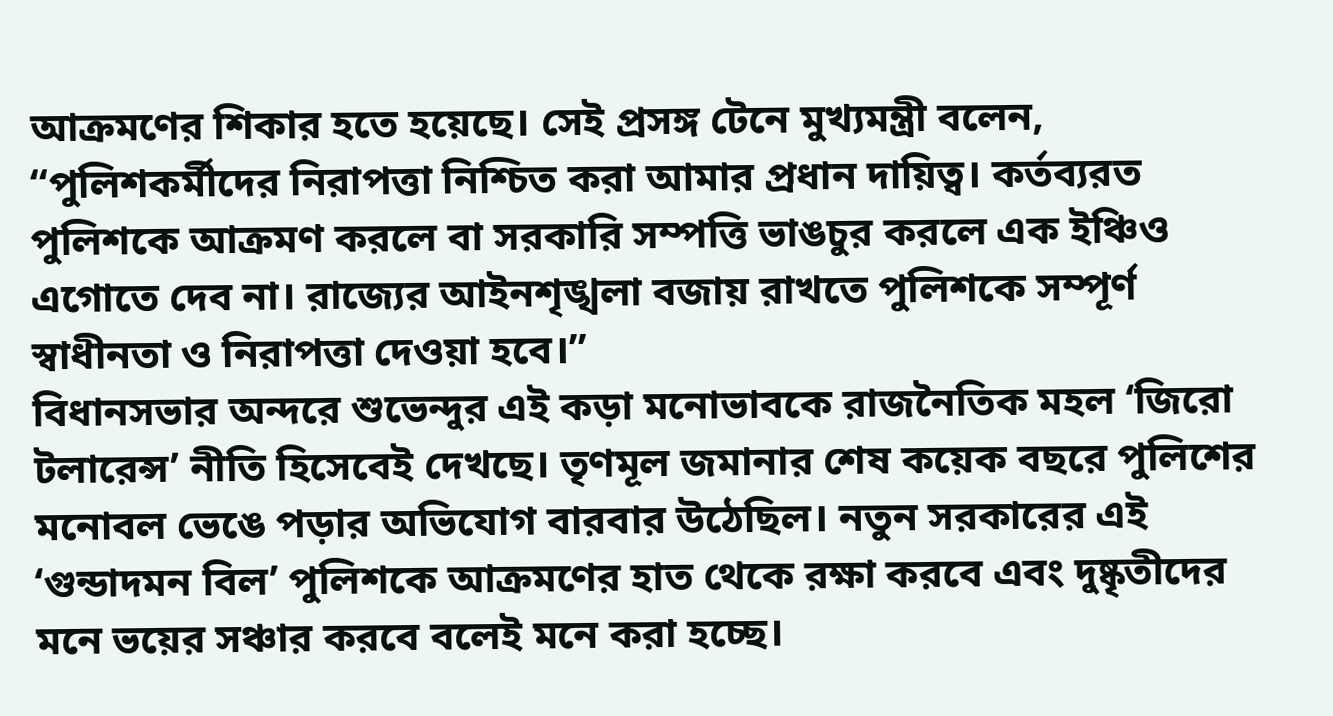আক্রমণের শিকার হতে হয়েছে। সেই প্রসঙ্গ টেনে মুখ্যমন্ত্রী বলেন, “পুলিশকর্মীদের নিরাপত্তা নিশ্চিত করা আমার প্রধান দায়িত্ব। কর্তব্যরত পুলিশকে আক্রমণ করলে বা সরকারি সম্পত্তি ভাঙচুর করলে এক ইঞ্চিও এগোতে দেব না। রাজ্যের আইনশৃঙ্খলা বজায় রাখতে পুলিশকে সম্পূর্ণ স্বাধীনতা ও নিরাপত্তা দেওয়া হবে।”
বিধানসভার অন্দরে শুভেন্দুর এই কড়া মনোভাবকে রাজনৈতিক মহল ‘জিরো টলারেন্স’ নীতি হিসেবেই দেখছে। তৃণমূল জমানার শেষ কয়েক বছরে পুলিশের মনোবল ভেঙে পড়ার অভিযোগ বারবার উঠেছিল। নতুন সরকারের এই ‘গুন্ডাদমন বিল’ পুলিশকে আক্রমণের হাত থেকে রক্ষা করবে এবং দুষ্কৃতীদের মনে ভয়ের সঞ্চার করবে বলেই মনে করা হচ্ছে।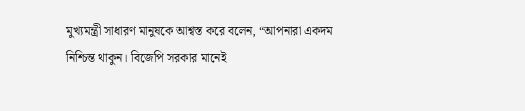মুখ্যমন্ত্রী সাধারণ মানুষকে আশ্বস্ত করে বলেন, “আপনারা একদম নিশ্চিন্ত থাকুন। বিজেপি সরকার মানেই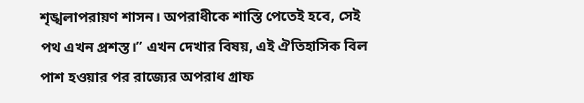শৃঙ্খলাপরায়ণ শাসন। অপরাধীকে শাস্তি পেতেই হবে, সেই পথ এখন প্রশস্ত।” এখন দেখার বিষয়, এই ঐতিহাসিক বিল পাশ হওয়ার পর রাজ্যের অপরাধ গ্রাফ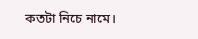কতটা নিচে নামে।